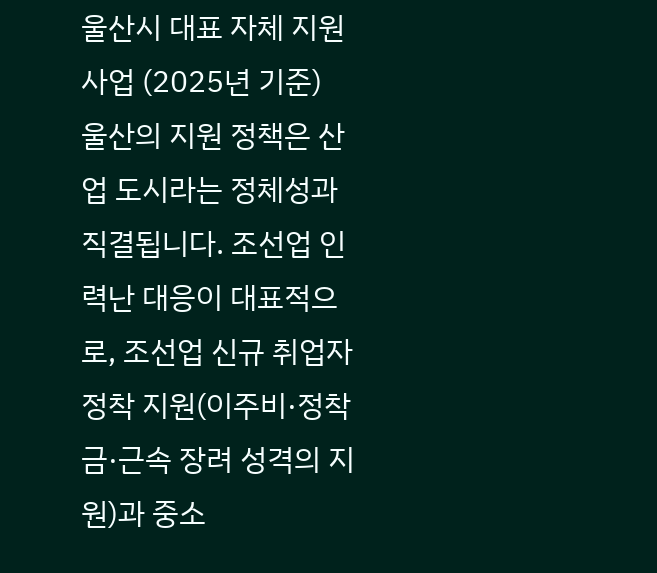울산시 대표 자체 지원사업 (2025년 기준)
울산의 지원 정책은 산업 도시라는 정체성과 직결됩니다. 조선업 인력난 대응이 대표적으로, 조선업 신규 취업자 정착 지원(이주비·정착금·근속 장려 성격의 지원)과 중소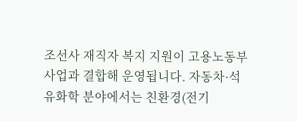조선사 재직자 복지 지원이 고용노동부 사업과 결합해 운영됩니다. 자동차·석유화학 분야에서는 친환경(전기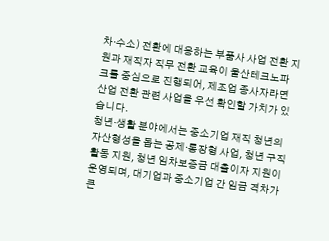차·수소) 전환에 대응하는 부품사 사업 전환 지원과 재직자 직무 전환 교육이 울산테크노파크를 중심으로 진행되어, 제조업 종사자라면 산업 전환 관련 사업을 우선 확인할 가치가 있습니다.
청년·생활 분야에서는 중소기업 재직 청년의 자산형성을 돕는 공제·통장형 사업, 청년 구직활동 지원, 청년 임차보증금 대출이자 지원이 운영되며, 대기업과 중소기업 간 임금 격차가 큰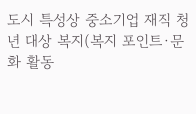도시 특성상 중소기업 재직 청년 대상 복지(복지 포인트·문화 활동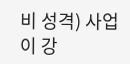비 성격) 사업이 강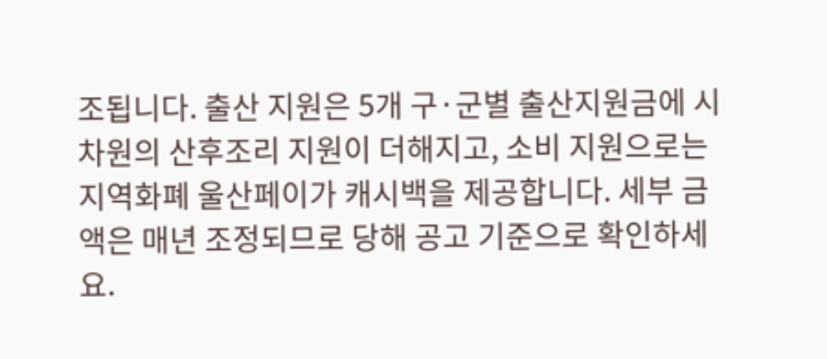조됩니다. 출산 지원은 5개 구·군별 출산지원금에 시 차원의 산후조리 지원이 더해지고, 소비 지원으로는 지역화폐 울산페이가 캐시백을 제공합니다. 세부 금액은 매년 조정되므로 당해 공고 기준으로 확인하세요.